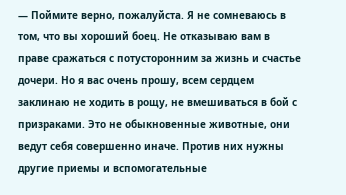— Поймите верно, пожалуйста. Я не сомневаюсь в том, что вы хороший боец. Не отказываю вам в праве сражаться с потусторонним за жизнь и счастье дочери. Но я вас очень прошу, всем сердцем заклинаю не ходить в рощу, не вмешиваться в бой с призраками. Это не обыкновенные животные, они ведут себя совершенно иначе. Против них нужны другие приемы и вспомогательные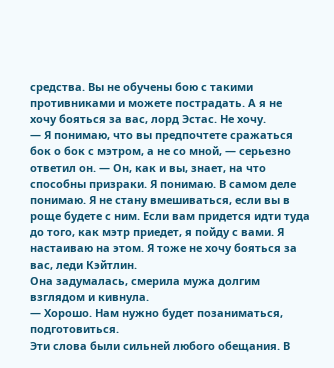средства. Вы не обучены бою с такими противниками и можете пострадать. А я не хочу бояться за вас, лорд Эстас. Не хочу.
— Я понимаю, что вы предпочтете сражаться бок о бок с мэтром, а не со мной, — серьезно ответил он. — Он, как и вы, знает, на что способны призраки. Я понимаю. В самом деле понимаю. Я не стану вмешиваться, если вы в роще будете с ним. Если вам придется идти туда до того, как мэтр приедет, я пойду с вами. Я настаиваю на этом. Я тоже не хочу бояться за вас, леди Кэйтлин.
Она задумалась, смерила мужа долгим взглядом и кивнула.
— Хорошо. Нам нужно будет позаниматься, подготовиться.
Эти слова были сильней любого обещания. В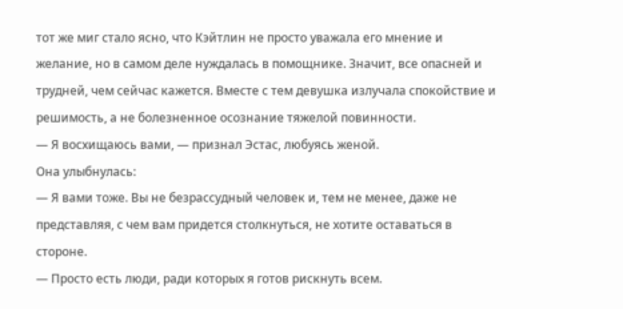тот же миг стало ясно, что Кэйтлин не просто уважала его мнение и желание, но в самом деле нуждалась в помощнике. Значит, все опасней и трудней, чем сейчас кажется. Вместе с тем девушка излучала спокойствие и решимость, а не болезненное осознание тяжелой повинности.
— Я восхищаюсь вами, — признал Эстас, любуясь женой.
Она улыбнулась:
— Я вами тоже. Вы не безрассудный человек и, тем не менее, даже не представляя, с чем вам придется столкнуться, не хотите оставаться в стороне.
— Просто есть люди, ради которых я готов рискнуть всем.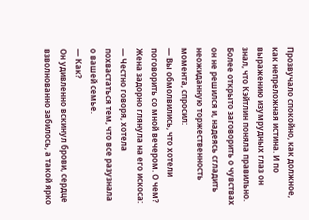Прозвучало спокойно, как должное, как непреложная истина. И по выражению изумрудных глаз он знал, что Кэйтлин поняла правильно. Более открыто заговорить о чувствах он не решился и, надеясь сгладить неожиданную торжественность момента, спросил:
— Вы обмолвились, что хотели поговорить со мной вечером. О чем?
Жена задорно глянула на его искоса:
— Честно говоря, хотела похвастаться тем, что все разузнала о вашей семье.
— Как?
Он удивленно вскинул брови, сердце взволнованно забилось, а такой ярко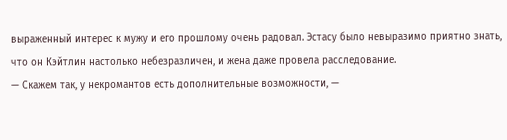выраженный интерес к мужу и его прошлому очень радовал. Эстасу было невыразимо приятно знать, что он Кэйтлин настолько небезразличен, и жена даже провела расследование.
— Скажем так, у некромантов есть дополнительные возможности, —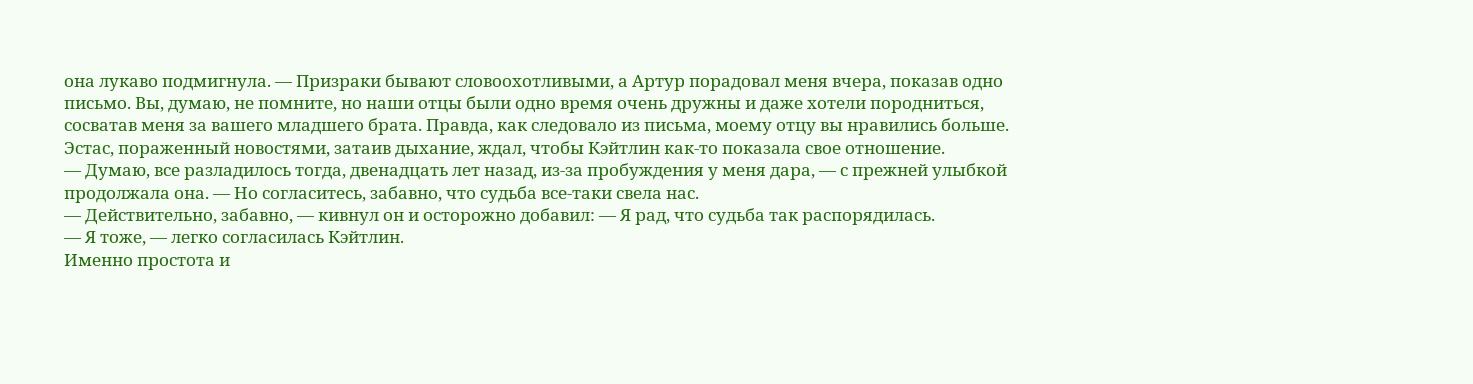она лукаво подмигнула. — Призраки бывают словоохотливыми, а Артур порадовал меня вчера, показав одно письмо. Вы, думаю, не помните, но наши отцы были одно время очень дружны и даже хотели породниться, сосватав меня за вашего младшего брата. Правда, как следовало из письма, моему отцу вы нравились больше.
Эстас, пораженный новостями, затаив дыхание, ждал, чтобы Кэйтлин как-то показала свое отношение.
— Думаю, все разладилось тогда, двенадцать лет назад, из-за пробуждения у меня дара, — с прежней улыбкой продолжала она. — Но согласитесь, забавно, что судьба все-таки свела нас.
— Действительно, забавно, — кивнул он и осторожно добавил: — Я рад, что судьба так распорядилась.
— Я тоже, — легко согласилась Кэйтлин.
Именно простота и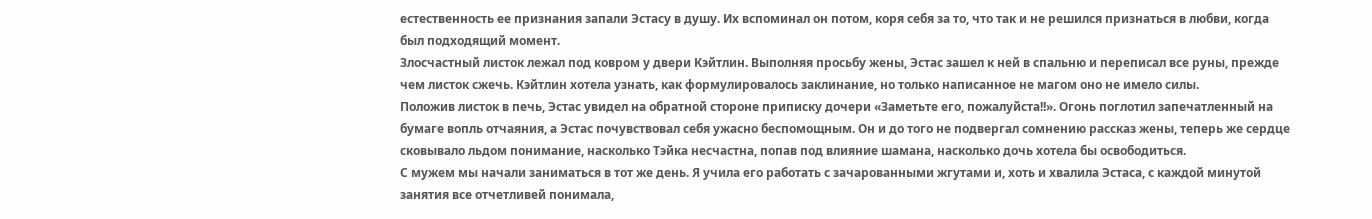естественность ее признания запали Эстасу в душу. Их вспоминал он потом, коря себя за то, что так и не решился признаться в любви, когда был подходящий момент.
Злосчастный листок лежал под ковром у двери Кэйтлин. Выполняя просьбу жены, Эстас зашел к ней в спальню и переписал все руны, прежде чем листок сжечь. Кэйтлин хотела узнать, как формулировалось заклинание, но только написанное не магом оно не имело силы.
Положив листок в печь, Эстас увидел на обратной стороне приписку дочери «Заметьте его, пожалуйста!!». Огонь поглотил запечатленный на бумаге вопль отчаяния, а Эстас почувствовал себя ужасно беспомощным. Он и до того не подвергал сомнению рассказ жены, теперь же сердце сковывало льдом понимание, насколько Тэйка несчастна, попав под влияние шамана, насколько дочь хотела бы освободиться.
С мужем мы начали заниматься в тот же день. Я учила его работать с зачарованными жгутами и, хоть и хвалила Эстаса, с каждой минутой занятия все отчетливей понимала,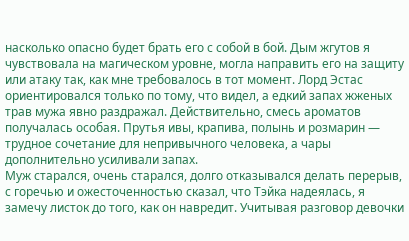насколько опасно будет брать его с собой в бой. Дым жгутов я чувствовала на магическом уровне, могла направить его на защиту или атаку так, как мне требовалось в тот момент. Лорд Эстас ориентировался только по тому, что видел, а едкий запах жженых трав мужа явно раздражал. Действительно, смесь ароматов получалась особая. Прутья ивы, крапива, полынь и розмарин — трудное сочетание для непривычного человека, а чары дополнительно усиливали запах.
Муж старался, очень старался, долго отказывался делать перерыв, с горечью и ожесточенностью сказал, что Тэйка надеялась, я замечу листок до того, как он навредит. Учитывая разговор девочки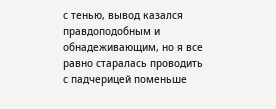с тенью, вывод казался правдоподобным и обнадеживающим, но я все равно старалась проводить с падчерицей поменьше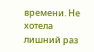времени. Не хотела лишний раз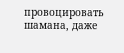провоцировать шамана, даже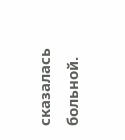сказалась больной.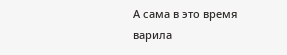А сама в это время варила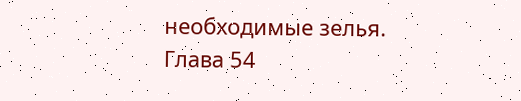необходимые зелья.
Глава 54